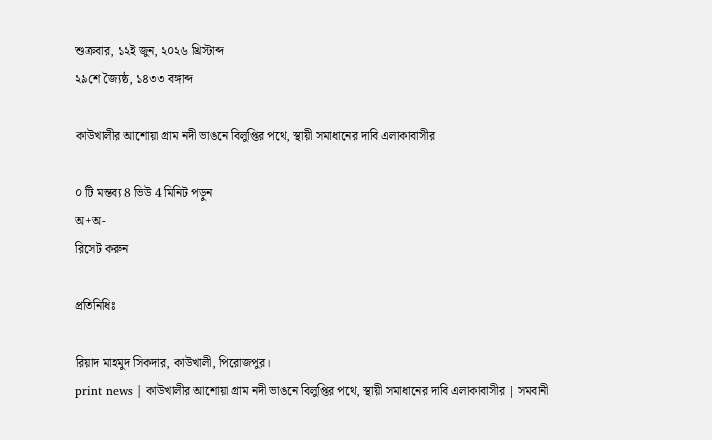শুক্রবার, ১২ই জুন, ২০২৬ খ্রিস্টাব্দ
২৯শে জ্যৈষ্ঠ, ১৪৩৩ বঙ্গাব্দ

কাউখালীর আশোয়া গ্রাম নদী ভাঙনে বিলুপ্তির পথে, স্থায়ী সমাধানের দাবি এলাকাবাসীর

০ টি মন্তব্য 8 ভিউ 4 মিনিট পড়ুন
অ+অ-
রিসেট করুন

প্রতিনিধিঃ

রিয়াদ মাহমুদ সিকদার, কাউখালী, পিরোজপুর।
print news | কাউখালীর আশোয়া গ্রাম নদী ভাঙনে বিলুপ্তির পথে, স্থায়ী সমাধানের দাবি এলাকাবাসীর | সমবানী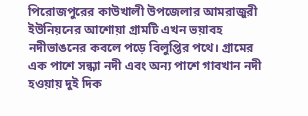পিরোজপুরের কাউখালী উপজেলার আমরাজুরী ইউনিয়নের আশোয়া গ্রামটি এখন ভয়াবহ নদীভাঙনের কবলে পড়ে বিলুপ্তির পথে। গ্রামের এক পাশে সন্ধ্যা নদী এবং অন্য পাশে গাবখান নদী হওয়ায় দুই দিক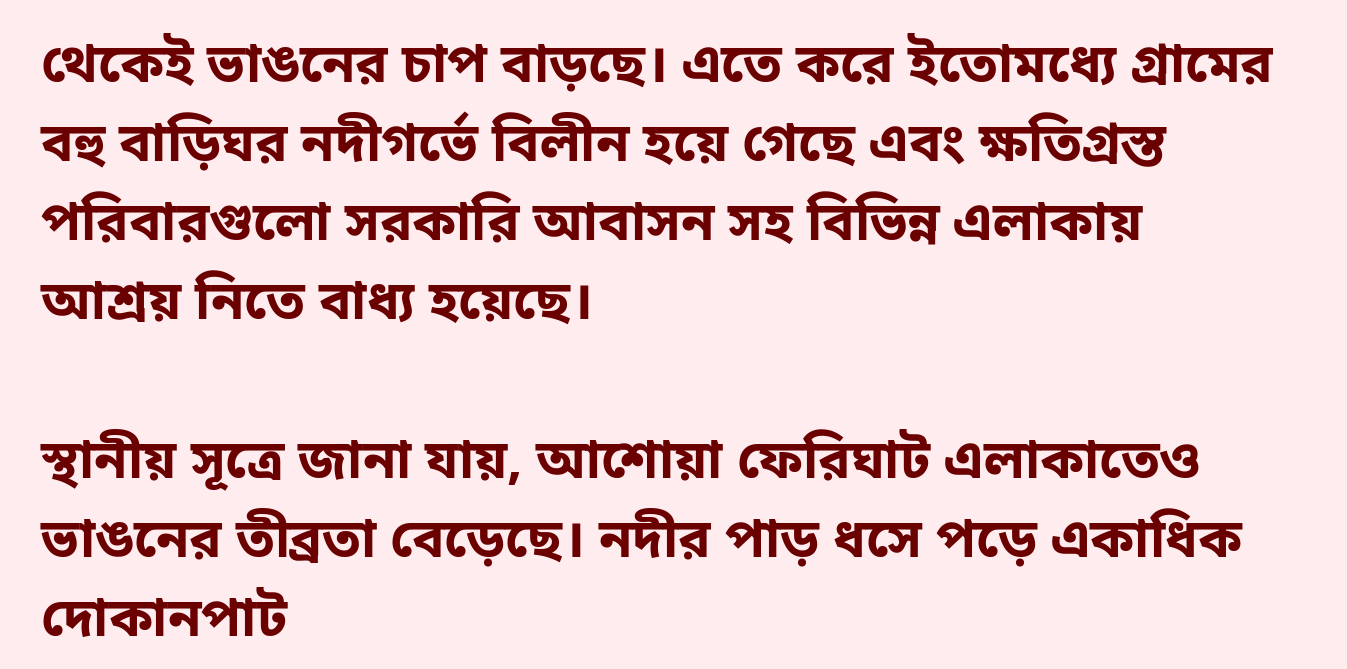থেকেই ভাঙনের চাপ বাড়ছে। এতে করে ইতোমধ্যে গ্রামের বহু বাড়িঘর নদীগর্ভে বিলীন হয়ে গেছে এবং ক্ষতিগ্রস্ত পরিবারগুলো সরকারি আবাসন সহ বিভিন্ন এলাকায় আশ্রয় নিতে বাধ্য হয়েছে।

স্থানীয় সূত্রে জানা যায়, আশোয়া ফেরিঘাট এলাকাতেও ভাঙনের তীব্রতা বেড়েছে। নদীর পাড় ধসে পড়ে একাধিক দোকানপাট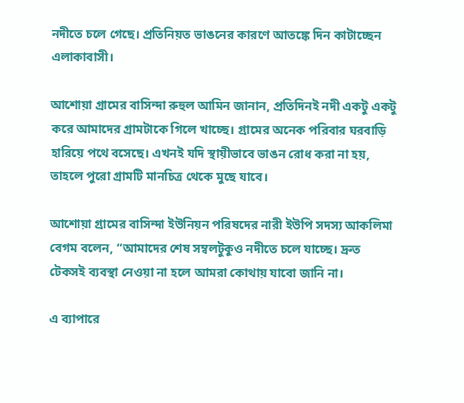নদীতে চলে গেছে। প্রতিনিয়ত ভাঙনের কারণে আতঙ্কে দিন কাটাচ্ছেন এলাকাবাসী।

আশোয়া গ্রামের বাসিন্দা রুহুল আমিন জানান, প্রতিদিনই নদী একটু একটু করে আমাদের গ্রামটাকে গিলে খাচ্ছে। গ্রামের অনেক পরিবার ঘরবাড়ি হারিয়ে পথে বসেছে। এখনই যদি স্থায়ীভাবে ভাঙন রোধ করা না হয়, তাহলে পুরো গ্রামটি মানচিত্র থেকে মুছে যাবে।

আশোয়া গ্রামের বাসিন্দা ইউনিয়ন পরিষদের নারী ইউপি সদস্য আকলিমা বেগম বলেন, “আমাদের শেষ সম্বলটুকুও নদীতে চলে যাচ্ছে। দ্রুত টেকসই ব্যবস্থা নেওয়া না হলে আমরা কোথায় যাবো জানি না।

এ ব্যাপারে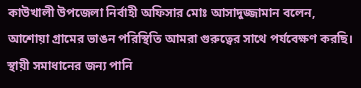কাউখালী উপজেলা নির্বাহী অফিসার মোঃ আসাদুজ্জামান বলেন,
আশোয়া গ্রামের ভাঙন পরিস্থিতি আমরা গুরুত্বের সাথে পর্যবেক্ষণ করছি। স্থায়ী সমাধানের জন্য পানি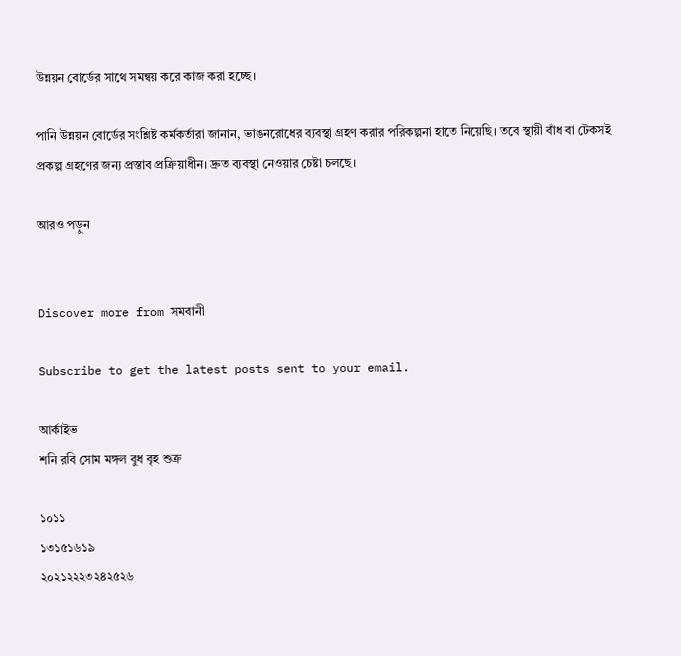উন্নয়ন বোর্ডের সাথে সমন্বয় করে কাজ করা হচ্ছে।

পানি উন্নয়ন বোর্ডের সংশ্লিষ্ট কর্মকর্তারা জানান, ভাঙনরোধের ব্যবস্থা গ্রহণ করার পরিকল্পনা হাতে নিয়েছি। তবে স্থায়ী বাঁধ বা টেকসই প্রকল্প গ্রহণের জন্য প্রস্তাব প্রক্রিয়াধীন। দ্রুত ব্যবস্থা নেওয়ার চেষ্টা চলছে।

আরও পড়ুন


Discover more from সমবানী

Subscribe to get the latest posts sent to your email.

আর্কাইভ
শনি রবি সোম মঙ্গল বুধ বৃহ শুক্র

১০১১
১৩১৫১৬১৯
২০২১২২২৩২৪২৫২৬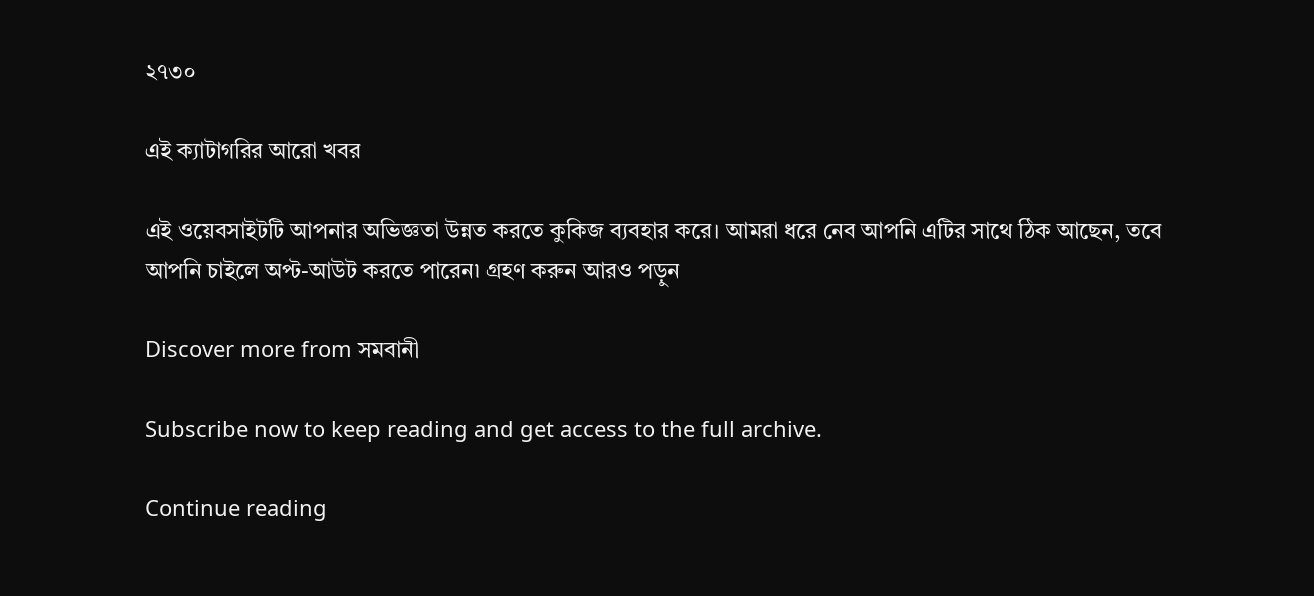২৭৩০

এই ক্যাটাগরির আরো খবর

এই ওয়েবসাইটটি আপনার অভিজ্ঞতা উন্নত করতে কুকিজ ব্যবহার করে। আমরা ধরে নেব আপনি এটির সাথে ঠিক আছেন, তবে আপনি চাইলে অপ্ট-আউট করতে পারেন৷ গ্রহণ করুন আরও পড়ুন

Discover more from সমবানী

Subscribe now to keep reading and get access to the full archive.

Continue reading